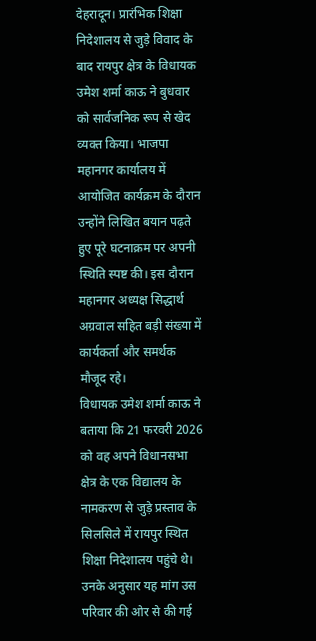देहरादून। प्रारंभिक शिक्षा निदेशालय से जुड़े विवाद के बाद रायपुर क्षेत्र के विधायक उमेश शर्मा काऊ ने बुधवार को सार्वजनिक रूप से खेद व्यक्त किया। भाजपा महानगर कार्यालय में आयोजित कार्यक्रम के दौरान उन्होंने लिखित बयान पढ़ते हुए पूरे घटनाक्रम पर अपनी स्थिति स्पष्ट की। इस दौरान महानगर अध्यक्ष सिद्धार्थ अग्रवाल सहित बड़ी संख्या में कार्यकर्ता और समर्थक मौजूद रहे।
विधायक उमेश शर्मा काऊ ने बताया कि 21 फरवरी 2026 को वह अपने विधानसभा क्षेत्र के एक विद्यालय के नामकरण से जुड़े प्रस्ताव के सिलसिले में रायपुर स्थित शिक्षा निदेशालय पहुंचे थे। उनके अनुसार यह मांग उस परिवार की ओर से की गई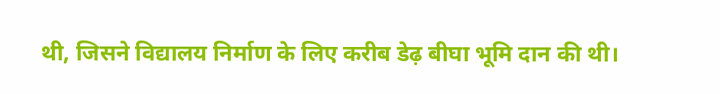थी, जिसने विद्यालय निर्माण के लिए करीब डेढ़ बीघा भूमि दान की थी।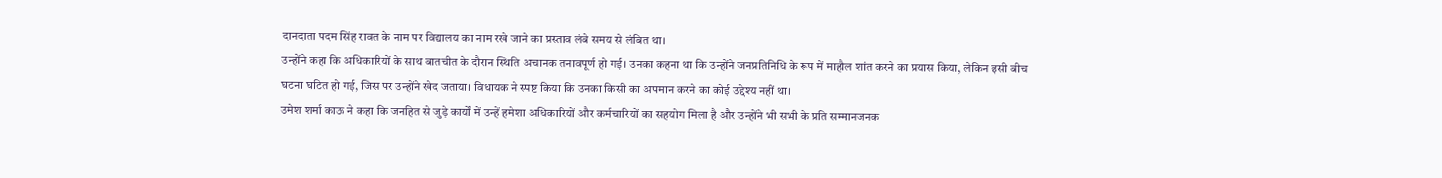दानदाता पदम सिंह रावत के नाम पर विद्यालय का नाम रखे जाने का प्रस्ताव लंबे समय से लंबित था।
उन्होंने कहा कि अधिकारियों के साथ बातचीत के दौरान स्थिति अचानक तनावपूर्ण हो गई। उनका कहना था कि उन्होंने जनप्रतिनिधि के रूप में माहौल शांत करने का प्रयास किया, लेकिन इसी बीच घटना घटित हो गई, जिस पर उन्होंने खेद जताया। विधायक ने स्पष्ट किया कि उनका किसी का अपमान करने का कोई उद्देश्य नहीं था।
उमेश शर्मा काऊ ने कहा कि जनहित से जुड़े कार्यों में उन्हें हमेशा अधिकारियों और कर्मचारियों का सहयोग मिला है और उन्होंने भी सभी के प्रति सम्मानजनक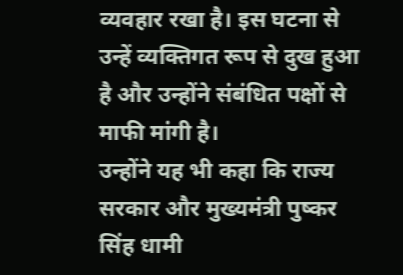व्यवहार रखा है। इस घटना से उन्हें व्यक्तिगत रूप से दुख हुआ है और उन्होंने संबंधित पक्षों से माफी मांगी है।
उन्होंने यह भी कहा कि राज्य सरकार और मुख्यमंत्री पुष्कर सिंह धामी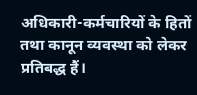अधिकारी-कर्मचारियों के हितों तथा कानून व्यवस्था को लेकर प्रतिबद्ध हैं।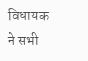विधायक ने सभी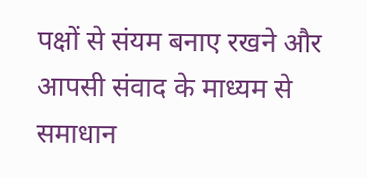पक्षों से संयम बनाए रखने और आपसी संवाद के माध्यम से समाधान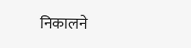निकालने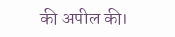की अपील की।